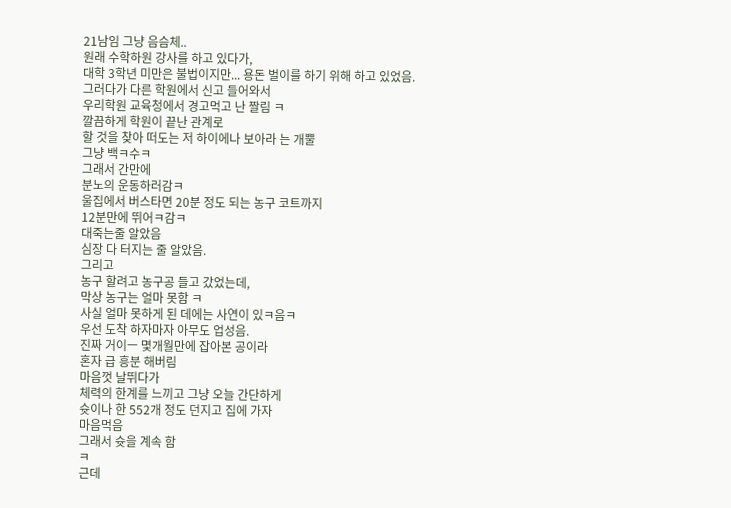21남임 그냥 음슴체..
원래 수학하원 강사를 하고 있다가,
대학 3학년 미만은 불법이지만... 용돈 벌이를 하기 위해 하고 있었음.
그러다가 다른 학원에서 신고 들어와서
우리학원 교육청에서 경고먹고 난 짤림 ㅋ
깔끔하게 학원이 끝난 관계로
할 것을 찾아 떠도는 저 하이에나 보아라 는 개뿔
그냥 백ㅋ수ㅋ
그래서 간만에
분노의 운동하러감ㅋ
울집에서 버스타면 20분 정도 되는 농구 코트까지
12분만에 뛰어ㅋ감ㅋ
대죽는줄 알았음
심장 다 터지는 줄 알았음.
그리고
농구 할려고 농구공 들고 갔었는데,
막상 농구는 얼마 못함 ㅋ
사실 얼마 못하게 된 데에는 사연이 있ㅋ음ㅋ
우선 도착 하자마자 아무도 업성음.
진짜 거이ㅡ 몇개월만에 잡아본 공이라
혼자 급 흥분 해버림
마음껏 날뛰다가
체력의 한계를 느끼고 그냥 오늘 간단하게
슛이나 한 552개 정도 던지고 집에 가자
마음먹음
그래서 슛을 계속 함
ㅋ
근데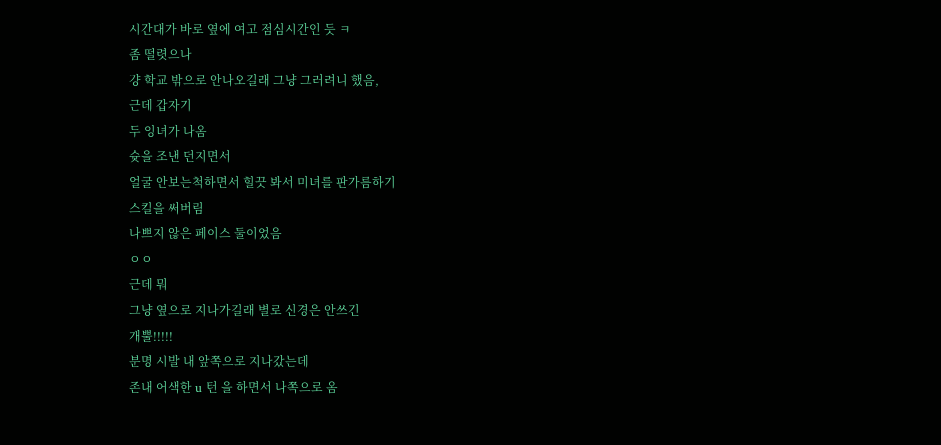시간대가 바로 옆에 여고 점심시간인 듯 ㅋ
좀 떨렷으나
걍 학교 밖으로 안나오길래 그냥 그러려니 했음,
근데 갑자기
두 잉녀가 나옴
슛을 조낸 던지면서
얼굴 안보는척하면서 힐끗 봐서 미녀를 판가름하기
스킬을 써버림
나쁘지 않은 페이스 둘이었음
ㅇㅇ
근데 뭐
그냥 옆으로 지나가길래 별로 신경은 안쓰긴
개뿔!!!!!
분명 시발 내 앞쪽으로 지나갔는데
존내 어색한 u 턴 을 하면서 나쪽으로 옴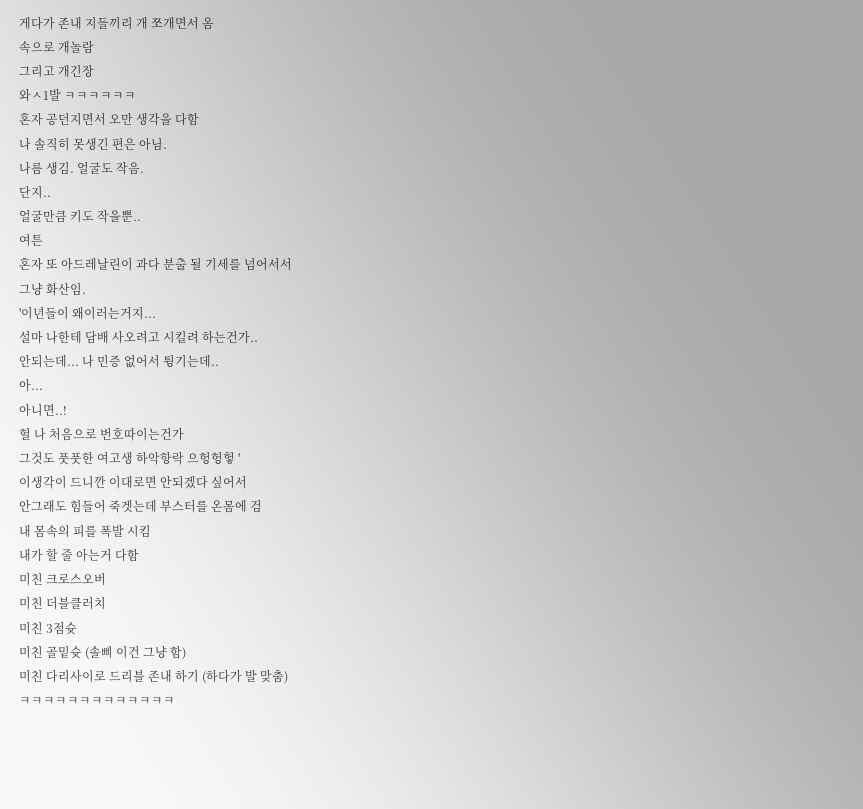게다가 존내 지들끼리 개 쪼개면서 옴
속으로 개놀람
그리고 개긴장
와ㅅ1발 ㅋㅋㅋㅋㅋㅋ
혼자 공던지면서 오만 생각을 다함
나 솔직히 못생긴 편은 아님.
나름 생김. 얼굴도 작음.
단지..
얼굴만큼 키도 작을뿐..
여튼
혼자 또 아드레날린이 과다 분출 될 기세를 넘어서서
그냥 화산임.
'이년들이 왜이러는거지...
설마 나한테 담배 사오려고 시킬려 하는건가..
안되는데... 나 민증 없어서 튕기는데..
아...
아니면..!
헐 나 처음으로 번호따이는건가
그것도 풋풋한 여고생 하악항락 으헝헝헣 '
이생각이 드니깐 이대로면 안되겠다 싶어서
안그래도 힘들어 죽겟는데 부스터를 온몸에 검
내 몸속의 피를 폭발 시킴
내가 할 줄 아는거 다함
미친 크로스오버
미친 더블클러치
미친 3점슛
미친 골밑슛 (솔삐 이건 그냥 함)
미친 다리사이로 드리블 존내 하기 (하다가 발 맞춤)
ㅋㅋㅋㅋㅋㅋㅋㅋㅋㅋㅋㅋㅋ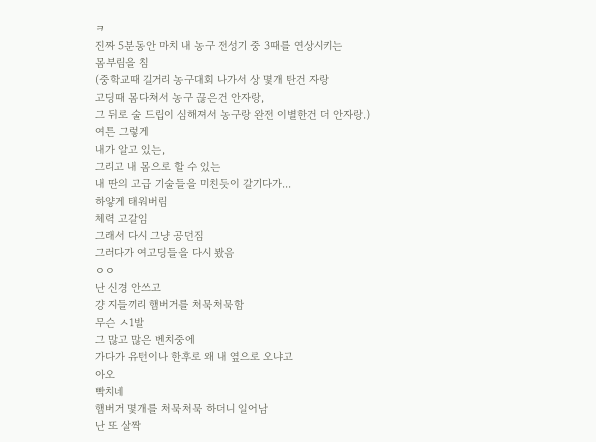ㅋ
진짜 5분동안 마치 내 농구 전성기 중 3때를 연상시키는
몸부림을 침
(중학교때 길거리 농구대회 나가서 상 몇개 탄건 자랑
고딩때 몸다쳐서 농구 끊은건 안자랑,
그 뒤로 술 드립이 심해져서 농구랑 완전 이별한건 더 안자랑.)
여튼 그렇게
내가 알고 있는,
그리고 내 몸으로 할 수 있는
내 딴의 고급 기술들을 미친듯이 갈기다가...
하얗게 태워버림
체력 고갈임
그래서 다시 그냥 공던짐
그러다가 여고딩들을 다시 봤음
ㅇㅇ
난 신경 안쓰고
걍 지들끼리 햄버거를 처묵처묵함
무슨 ㅅ1발
그 많고 많은 벤치중에
가다가 유턴이나 한후로 왜 내 옆으로 오냐고
아오
빡치네
햄버거 몇개를 처묵처묵 하더니 일어남
난 또 살짝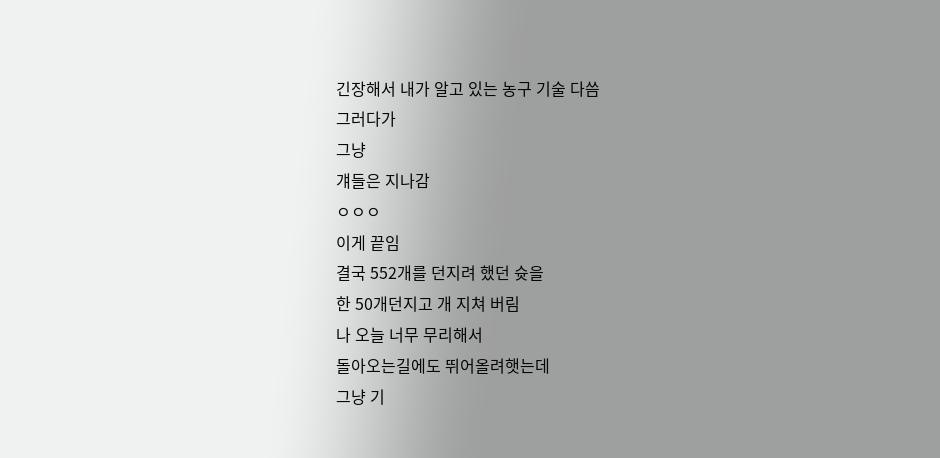긴장해서 내가 알고 있는 농구 기술 다씀
그러다가
그냥
걔들은 지나감
ㅇㅇㅇ
이게 끝임
결국 552개를 던지려 했던 슛을
한 50개던지고 개 지쳐 버림
나 오늘 너무 무리해서
돌아오는길에도 뛰어올려햇는데
그냥 기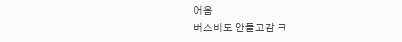어옴
버스비도 안들고감 ㅋ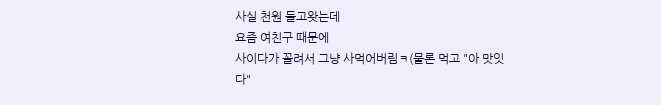사실 천원 들고왓는데
요즘 여친구 때문에
사이다가 꼴려서 그냥 사먹어버림ㅋ(물론 먹고 "아 맛잇다"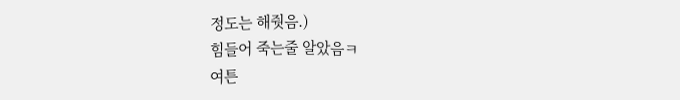정도는 해줫음.)
힘들어 죽는줄 알았음ㅋ
여튼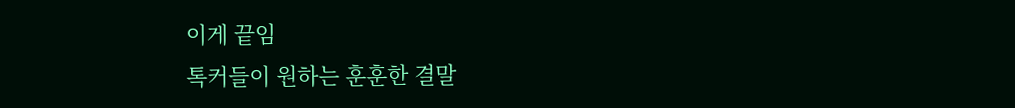이게 끝임
톡커들이 원하는 훈훈한 결말